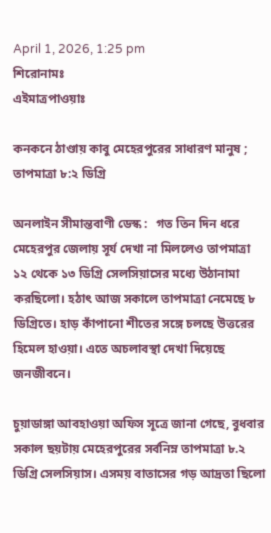April 1, 2026, 1:25 pm
শিরোনামঃ
এইমাত্রপাওয়াঃ

কনকনে ঠাণ্ডায় কাবু মেহেরপুরের সাধারণ মানুষ ; তাপমাত্রা ৮:২ ডিগ্রি

অনলাইন সীমান্তবাণী ডেস্ক :   গত তিন দিন ধরে মেহেরপুর জেলায় সূর্য দেখা না মিললেও তাপমাত্রা ১২ থেকে ১৩ ডিগ্রি সেলসিয়াসের মধ্যে উঠানামা করছিলো। হঠাৎ আজ সকালে তাপমাত্রা নেমেছে ৮ ডিগ্রিতে। হাড় কাঁপানো শীতের সঙ্গে চলছে উত্তরের হিমেল হাওয়া। এতে অচলাবস্থা দেখা দিয়েছে জনজীবনে।

চুয়াডাঙ্গা আবহাওয়া অফিস সূত্রে জানা গেছে, বুধবার সকাল ছয়টায় মেহেরপুরের সর্বনিম্ন তাপমাত্রা ৮.২ ডিগ্রি সেলসিয়াস। এসময় বাতাসের গড় আদ্রতা ছিলো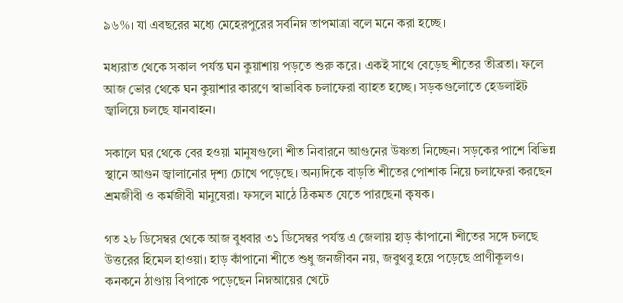৯৬%। যা এবছরের মধ্যে মেহেরপুরের সর্বনিম্ন তাপমাত্রা বলে মনে করা হচ্ছে।

মধ্যরাত থেকে সকাল পর্যন্ত ঘন কুয়াশায় পড়তে শুরু করে। একই সাথে বেড়েছ শীতের তীব্রতা। ফলে আজ ভোর থেকে ঘন কুয়াশার কারণে স্বাভাবিক চলাফেরা ব্যাহত হচ্ছে। সড়কগুলোতে হেডলাইট জ্বালিয়ে চলছে যানবাহন।

সকালে ঘর থেকে বের হওয়া মানুষগুলো শীত নিবারনে আগুনের উষ্ণতা নিচ্ছেন। সড়কের পাশে বিভিন্ন স্থানে আগুন জ্বালানোর দৃশ্য চোখে পড়েছে। অন্যদিকে বাড়তি শীতের পোশাক নিয়ে চলাফেরা করছেন শ্রমজীবী ও কর্মজীবী মানুষেরা। ফসলে মাঠে ঠিকমত যেতে পারছেনা কৃষক।

গত ২৮ ডিসেম্বর থেকে আজ বুধবার ৩১ ডিসেম্বর পর্যন্ত এ জেলায় হাড় কাঁপানো শীতের সঙ্গে চলছে উত্তরের হিমেল হাওয়া। হাড় কাঁপানো শীতে শুধু জনজীবন নয়, জবুথবু হয়ে পড়েছে প্রাণীকূলও। কনকনে ঠাণ্ডায় বিপাকে পড়েছেন নিম্নআয়ের খেটে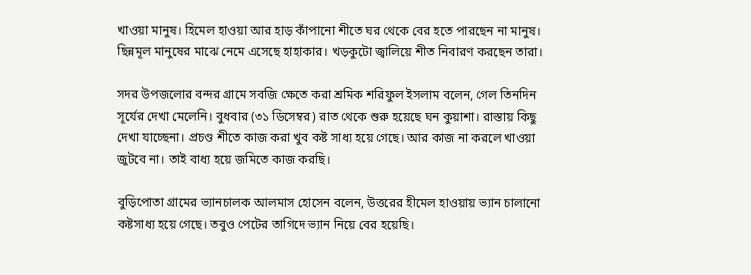খাওয়া মানুষ। হিমেল হাওয়া আর হাড় কাঁপানো শীতে ঘর থেকে বের হতে পারছেন না মানুষ। ছিন্নমূল মানুষের মাঝে নেমে এসেছে হাহাকার। খড়কুটো জ্বালিয়ে শীত নিবারণ করছেন তারা।

সদর উপজলোর বন্দর গ্রামে সবজি ক্ষেতে করা শ্রমিক শরিফুল ইসলাম বলেন, গেল তিনদিন সূর্যের দেখা মেলেনি। বুধবার (৩১ ডিসেম্বর) রাত থেকে শুরু হয়েছে ঘন কুয়াশা। রাস্তায় কিছু দেখা যাচ্ছেনা। প্রচণ্ড শীতে কাজ করা খুব কষ্ট সাধ্য হয়ে গেছে। আর কাজ না করলে খাওয়া জুটবে না। তাই বাধ্য হয়ে জমিতে কাজ করছি।

বুড়িপোতা গ্রামের ভ্যানচালক আলমাস হোসেন বলেন, উত্তরের হীমেল হাওয়ায় ভ্যান চালানো কষ্টসাধ্য হয়ে গেছে। তবুও পেটের তাগিদে ভ্যান নিয়ে বের হয়েছি।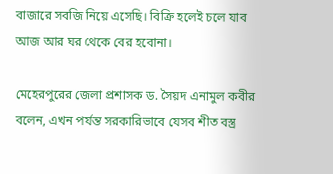বাজারে সবজি নিয়ে এসেছি। বিক্রি হলেই চলে যাব আজ আর ঘর থেকে বের হবোনা।

মেহেরপুরের জেলা প্রশাসক ড. সৈয়দ এনামুল কবীর বলেন, এখন পর্যন্ত সরকারিভাবে যেসব শীত বস্ত্র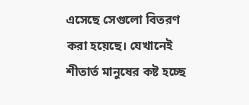এসেছে সেগুলো বিতরণ করা হয়েছে। যেখানেই শীতার্ত মানুষের কষ্ট হচ্ছে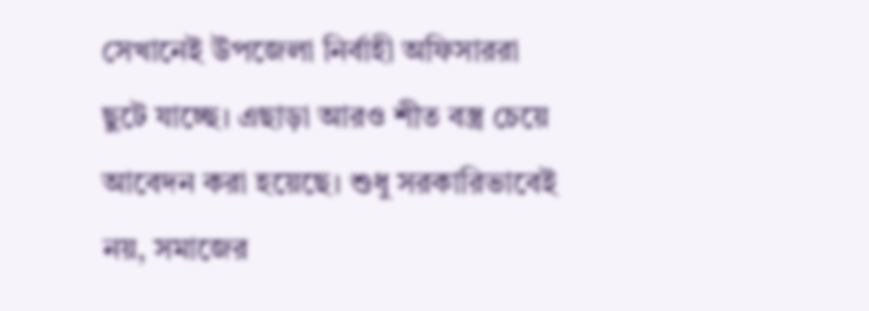সেখানেই উপজেলা নির্বাহী অফিসাররা ছুটে যাচ্ছে। এছাড়া আরও শীত বস্ত্র চেয়ে আবেদন করা হয়েছে। শুধু সরকারিভাবেই নয়, সমাজের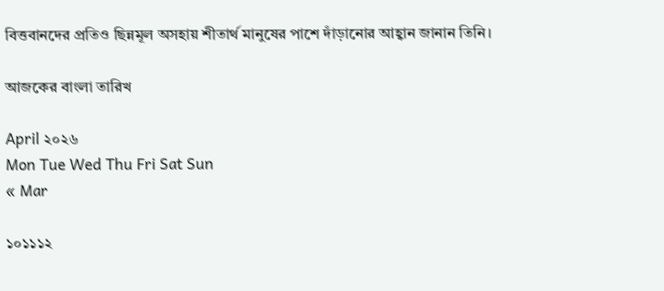বিত্তবানদের প্রতিও ছিন্নমূল অসহায় শীতার্থ মানুষের পাশে দাঁড়ানোর আহ্বান জানান তিনি।

আজকের বাংলা তারিখ

April ২০২৬
Mon Tue Wed Thu Fri Sat Sun
« Mar

১০১১১২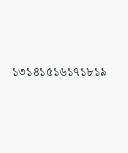১৩১৪১৫১৬১৭১৮১৯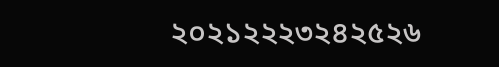২০২১২২২৩২৪২৫২৬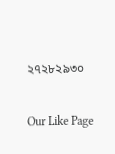২৭২৮২৯৩০


Our Like Page